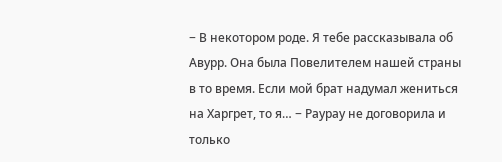− В некотором роде. Я тебе рассказывала об Авурр. Она была Повелителем нашей страны в то время. Если мой брат надумал жениться на Харгрет, то я… − Раурау не договорила и только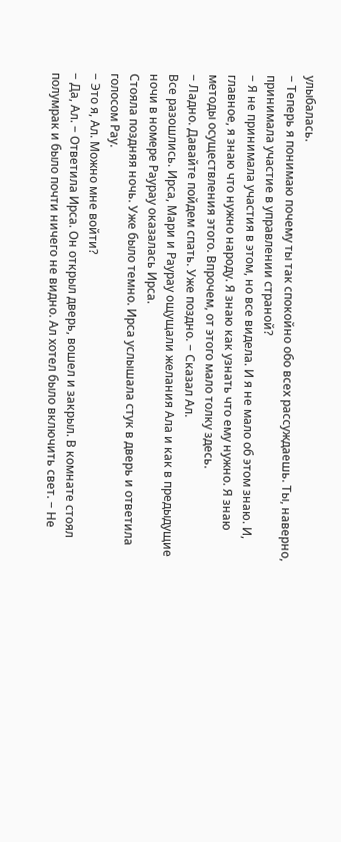улыбалась.
− Теперь я понимаю почему ты так спокойно обо всех рассуждаешь. Ты, наверно, принимала участие в управлении страной?
− Я не принимала участия в этом, но все видела. И я не мало об этом знаю. И, главное, я знаю что нужно народу. Я знаю как узнать что ему нужно. Я знаю методы осуществления этого. Впрочем, от этого мало толку здесь.
− Ладно. Давайте пойдем спать. Уже поздно. − Сказал Ал.
Все разошлись. Ирса, Мари и Раурау ощущали желания Ала и как в предыдущие ночи в номере Раурау оказалась Ирса.
Стояла поздняя ночь. Уже было темно. Ирса услышала стук в дверь и ответила голосом Рау.
− Это я, Ал. Можно мне войти?
− Да, Ал. − Ответила Ирса. Он открыл дверь, вошел и закрыл. В комнате стоял полумрак и было почти ничего не видно. Ал хотел было включить свет. − Не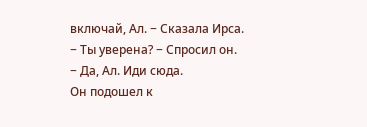включай, Ал. − Сказала Ирса.
− Ты уверена? − Спросил он.
− Да, Ал. Иди сюда.
Он подошел к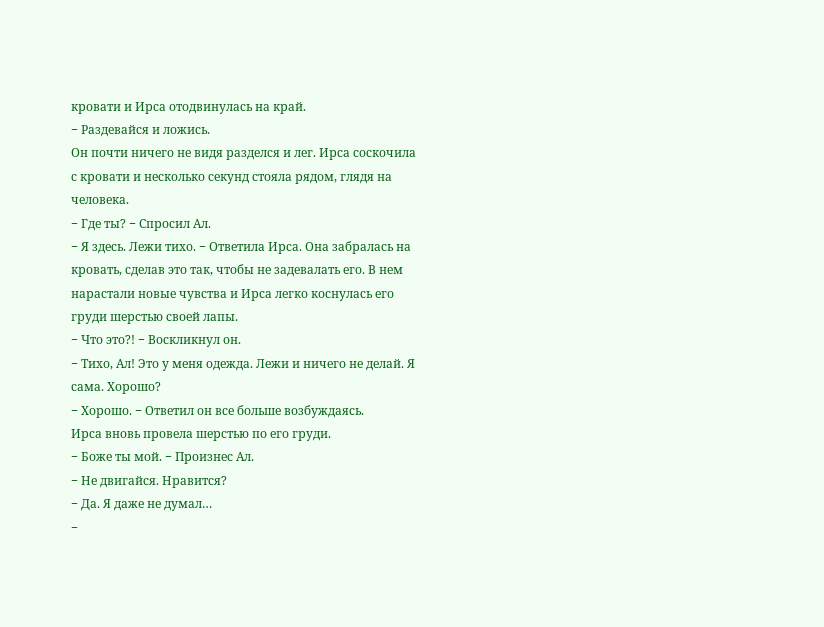кровати и Ирса отодвинулась на край.
− Раздевайся и ложись.
Он почти ничего не видя разделся и лег. Ирса соскочила с кровати и несколько секунд стояла рядом, глядя на человека.
− Где ты? − Спросил Ал.
− Я здесь. Лежи тихо. − Ответила Ирса. Она забралась на кровать, сделав это так, чтобы не задевалать его. В нем нарастали новые чувства и Ирса легко коснулась его груди шерстью своей лапы.
− Что это?! − Воскликнул он.
− Тихо, Ал! Это у меня одежда. Лежи и ничего не делай. Я сама. Хорошо?
− Хорошо. − Ответил он все больше возбуждаясь.
Ирса вновь провела шерстью по его груди.
− Боже ты мой. − Произнес Ал.
− Не двигайся. Нравится?
− Да. Я даже не думал…
−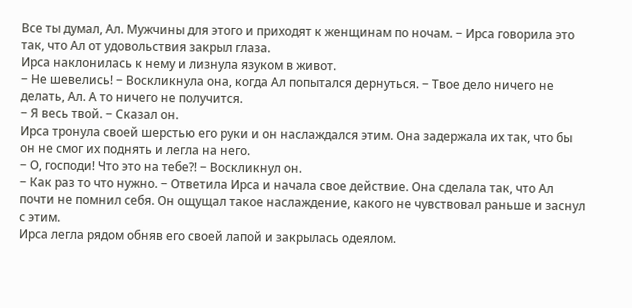Все ты думал, Ал. Мужчины для этого и приходят к женщинам по ночам. − Ирса говорила это так, что Ал от удовольствия закрыл глаза.
Ирса наклонилась к нему и лизнула язуком в живот.
− Не шевелись! − Воскликнула она, когда Ал попытался дернуться. − Твое дело ничего не делать, Ал. А то ничего не получится.
− Я весь твой. − Сказал он.
Ирса тронула своей шерстью его руки и он наслаждался этим. Она задержала их так, что бы он не смог их поднять и легла на него.
− О, господи! Что это на тебе?! − Воскликнул он.
− Как раз то что нужно. − Ответила Ирса и начала свое действие. Она сделала так, что Ал почти не помнил себя. Он ощущал такое наслаждение, какого не чувствовал раньше и заснул с этим.
Ирса легла рядом обняв его своей лапой и закрылась одеялом.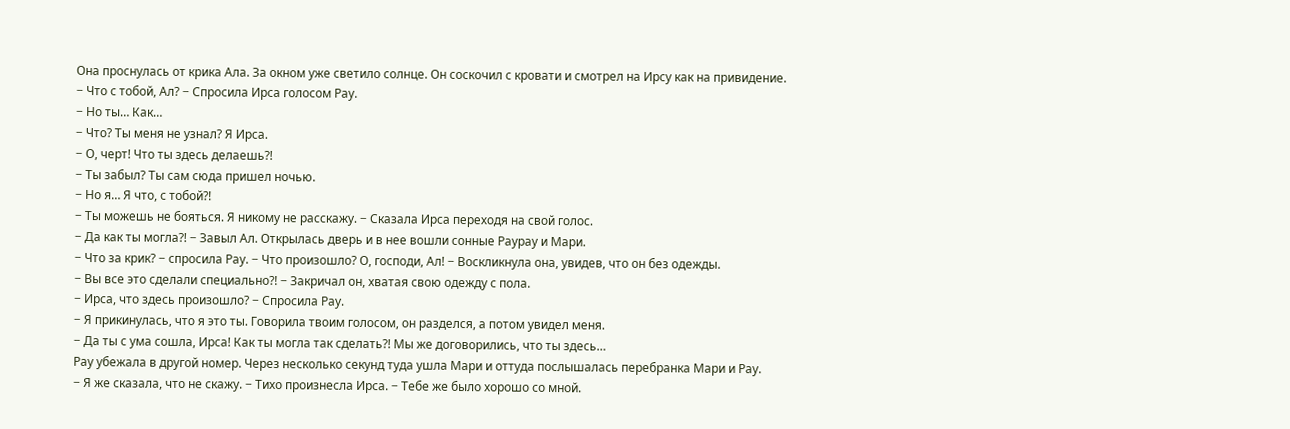Она проснулась от крика Ала. За окном уже светило солнце. Он соскочил с кровати и смотрел на Ирсу как на привидение.
− Что с тобой, Ал? − Спросила Ирса голосом Рау.
− Но ты… Как…
− Что? Ты меня не узнал? Я Ирса.
− О, черт! Что ты здесь делаешь?!
− Ты забыл? Ты сам сюда пришел ночью.
− Но я… Я что, с тобой?!
− Ты можешь не бояться. Я никому не расскажу. − Сказала Ирса переходя на свой голос.
− Да как ты могла?! − Завыл Ал. Открылась дверь и в нее вошли сонные Раурау и Мари.
− Что за крик? − спросила Рау. − Что произошло? О, господи, Ал! − Воскликнула она, увидев, что он без одежды.
− Вы все это сделали специально?! − Закричал он, хватая свою одежду с пола.
− Ирса, что здесь произошло? − Спросила Рау.
− Я прикинулась, что я это ты. Говорила твоим голосом, он разделся, а потом увидел меня.
− Да ты с ума сошла, Ирса! Как ты могла так сделать?! Мы же договорились, что ты здесь…
Рау убежала в другой номер. Через несколько секунд туда ушла Мари и оттуда послышалась перебранка Мари и Рау.
− Я же сказала, что не скажу. − Тихо произнесла Ирса. − Тебе же было хорошо со мной.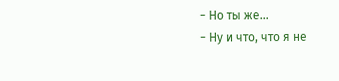− Но ты же…
− Ну и что, что я не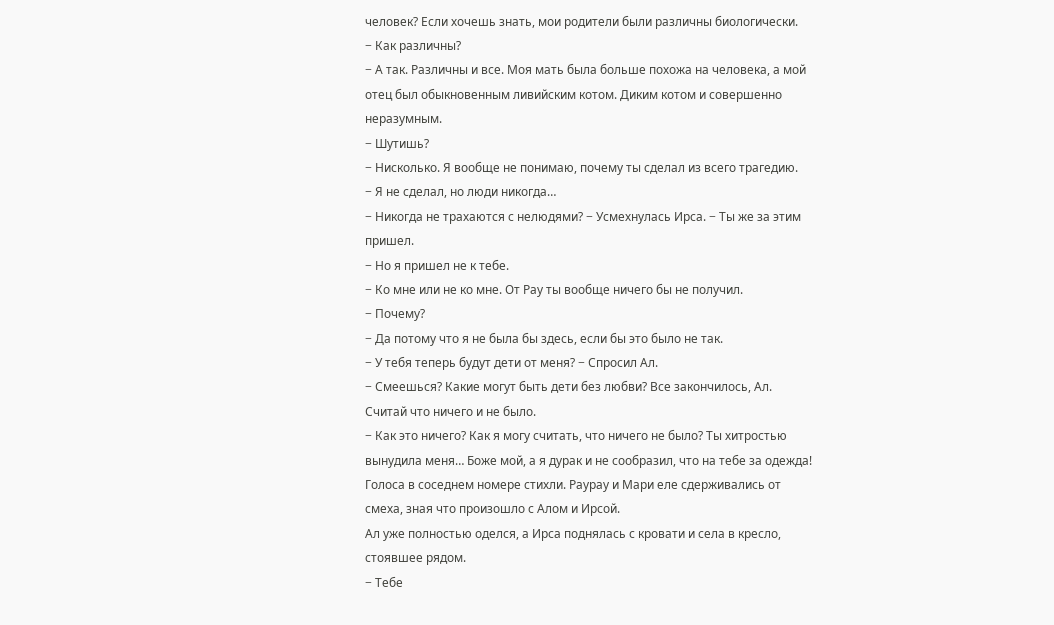человек? Если хочешь знать, мои родители были различны биологически.
− Как различны?
− А так. Различны и все. Моя мать была больше похожа на человека, а мой отец был обыкновенным ливийским котом. Диким котом и совершенно неразумным.
− Шутишь?
− Нисколько. Я вообще не понимаю, почему ты сделал из всего трагедию.
− Я не сделал, но люди никогда…
− Никогда не трахаются с нелюдями? − Усмехнулась Ирса. − Ты же за этим пришел.
− Но я пришел не к тебе.
− Ко мне или не ко мне. От Рау ты вообще ничего бы не получил.
− Почему?
− Да потому что я не была бы здесь, если бы это было не так.
− У тебя теперь будут дети от меня? − Спросил Ал.
− Смеешься? Какие могут быть дети без любви? Все закончилось, Ал. Считай что ничего и не было.
− Как это ничего? Как я могу считать, что ничего не было? Ты хитростью вынудила меня… Боже мой, а я дурак и не сообразил, что на тебе за одежда!
Голоса в соседнем номере стихли. Раурау и Мари еле сдерживались от смеха, зная что произошло с Алом и Ирсой.
Ал уже полностью оделся, а Ирса поднялась с кровати и села в кресло, стоявшее рядом.
− Тебе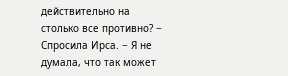действительно на столько все противно? − Спросила Ирса. − Я не думала, что так может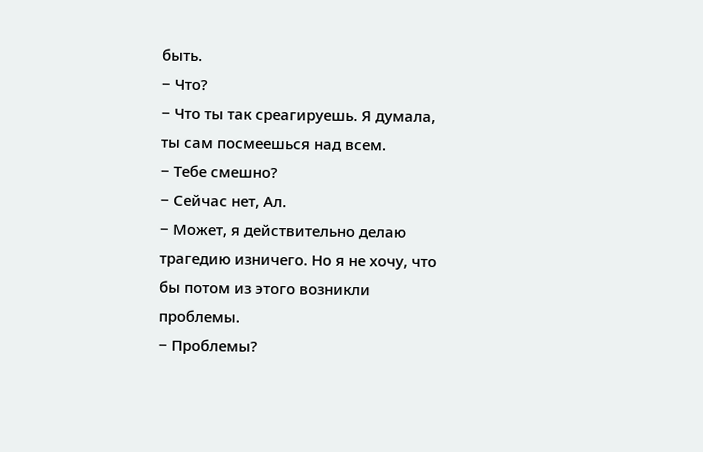быть.
− Что?
− Что ты так среагируешь. Я думала, ты сам посмеешься над всем.
− Тебе смешно?
− Сейчас нет, Ал.
− Может, я действительно делаю трагедию изничего. Но я не хочу, что бы потом из этого возникли проблемы.
− Проблемы?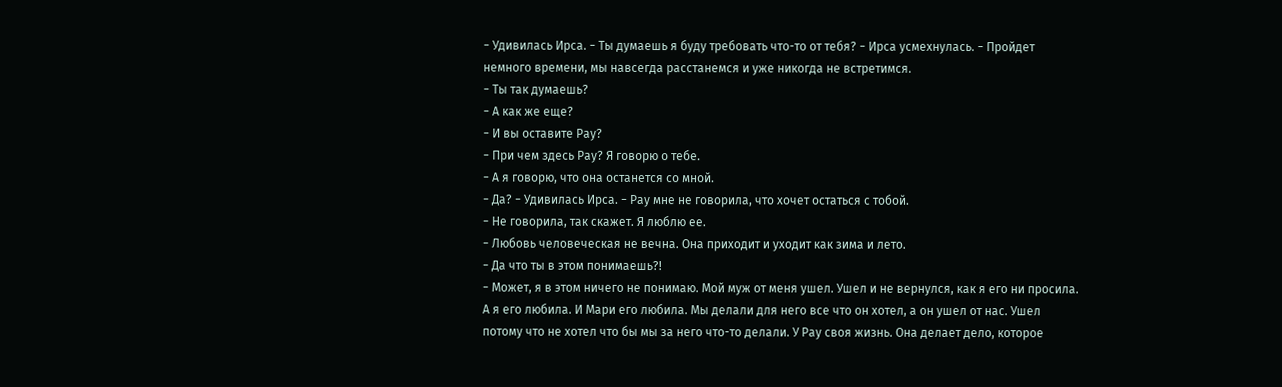− Удивилась Ирса. − Ты думаешь я буду требовать что-то от тебя? − Ирса усмехнулась. − Пройдет немного времени, мы навсегда расстанемся и уже никогда не встретимся.
− Ты так думаешь?
− А как же еще?
− И вы оставите Рау?
− При чем здесь Рау? Я говорю о тебе.
− А я говорю, что она останется со мной.
− Да? − Удивилась Ирса. − Рау мне не говорила, что хочет остаться с тобой.
− Не говорила, так скажет. Я люблю ее.
− Любовь человеческая не вечна. Она приходит и уходит как зима и лето.
− Да что ты в этом понимаешь?!
− Может, я в этом ничего не понимаю. Мой муж от меня ушел. Ушел и не вернулся, как я его ни просила. А я его любила. И Мари его любила. Мы делали для него все что он хотел, а он ушел от нас. Ушел потому что не хотел что бы мы за него что-то делали. У Рау своя жизнь. Она делает дело, которое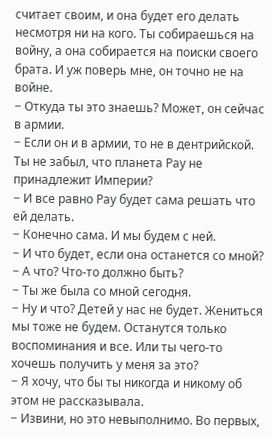считает своим, и она будет его делать несмотря ни на кого. Ты собираешься на войну, а она собирается на поиски своего брата. И уж поверь мне, он точно не на войне.
− Откуда ты это знаешь? Может, он сейчас в армии.
− Если он и в армии, то не в дентрийской. Ты не забыл, что планета Рау не принадлежит Империи?
− И все равно Рау будет сама решать что ей делать.
− Конечно сама. И мы будем с ней.
− И что будет, если она останется со мной?
− А что? Что-то должно быть?
− Ты же была со мной сегодня.
− Ну и что? Детей у нас не будет. Жениться мы тоже не будем. Останутся только воспоминания и все. Или ты чего-то хочешь получить у меня за это?
− Я хочу, что бы ты никогда и никому об этом не рассказывала.
− Извини, но это невыполнимо. Во первых,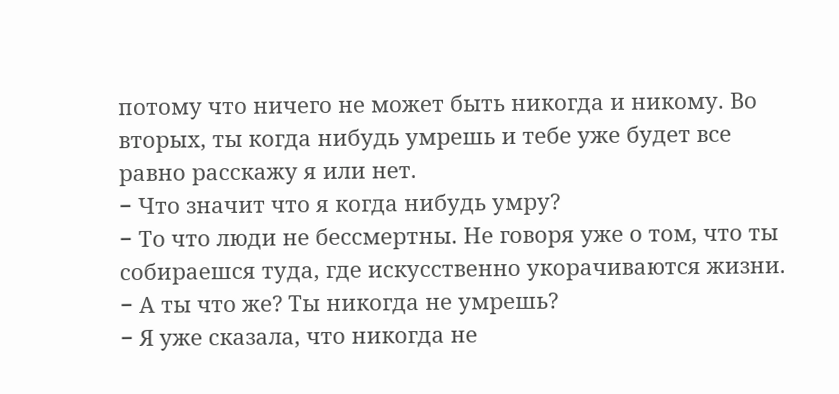потому что ничего не может быть никогда и никому. Во вторых, ты когда нибудь умрешь и тебе уже будет все равно расскажу я или нет.
− Что значит что я когда нибудь умру?
− То что люди не бессмертны. Не говоря уже о том, что ты собираешся туда, где искусственно укорачиваются жизни.
− А ты что же? Ты никогда не умрешь?
− Я уже сказала, что никогда не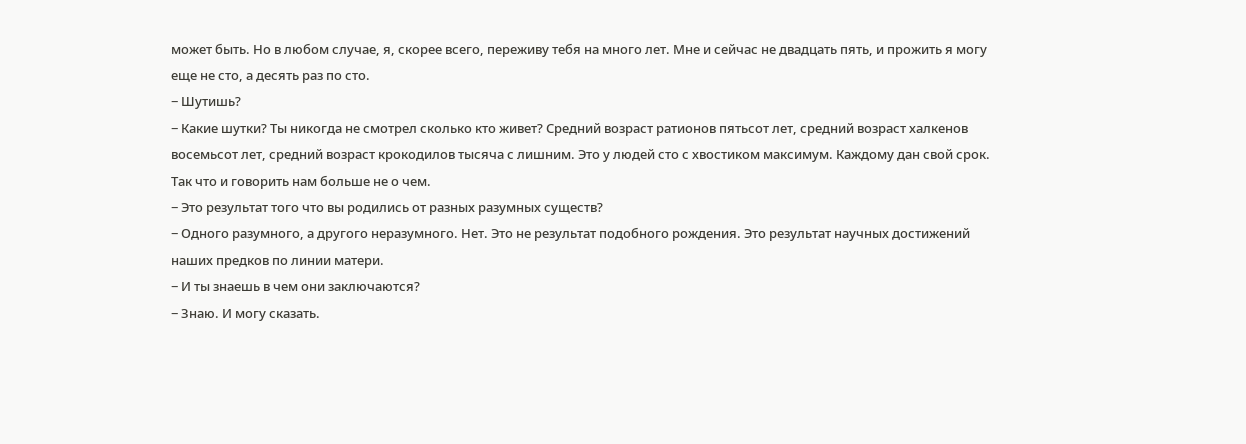может быть. Но в любом случае, я, скорее всего, переживу тебя на много лет. Мне и сейчас не двадцать пять, и прожить я могу еще не сто, а десять раз по сто.
− Шутишь?
− Какие шутки? Ты никогда не смотрел сколько кто живет? Средний возраст ратионов пятьсот лет, средний возраст халкенов восемьсот лет, средний возраст крокодилов тысяча с лишним. Это у людей сто с хвостиком максимум. Каждому дан свой срок. Так что и говорить нам больше не о чем.
− Это результат того что вы родились от разных разумных существ?
− Одного разумного, а другого неразумного. Нет. Это не результат подобного рождения. Это результат научных достижений наших предков по линии матери.
− И ты знаешь в чем они заключаются?
− Знаю. И могу сказать.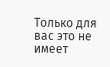Только для вас это не имеет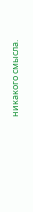никакого смысла.